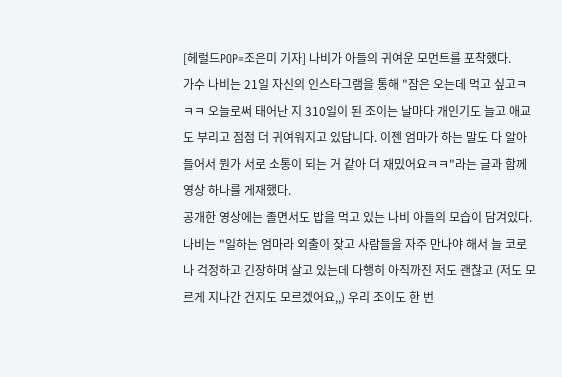[헤럴드POP=조은미 기자] 나비가 아들의 귀여운 모먼트를 포착했다.
가수 나비는 21일 자신의 인스타그램을 통해 "잠은 오는데 먹고 싶고ㅋㅋㅋ 오늘로써 태어난 지 310일이 된 조이는 날마다 개인기도 늘고 애교도 부리고 점점 더 귀여워지고 있답니다. 이젠 엄마가 하는 말도 다 알아들어서 뭔가 서로 소통이 되는 거 같아 더 재밌어요ㅋㅋ"라는 글과 함께 영상 하나를 게재했다.
공개한 영상에는 졸면서도 밥을 먹고 있는 나비 아들의 모습이 담겨있다. 나비는 "일하는 엄마라 외출이 잦고 사람들을 자주 만나야 해서 늘 코로나 걱정하고 긴장하며 살고 있는데 다행히 아직까진 저도 괜찮고 (저도 모르게 지나간 건지도 모르겠어요,,) 우리 조이도 한 번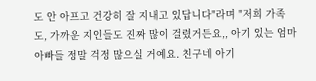도 안 아프고 건강히 잘 지내고 있답니다"라며 "저희 가족도, 가까운 지인들도 진짜 많이 걸렸거든요,, 아기 있는 엄마 아빠들 정말 걱정 많으실 거예요. 친구네 아기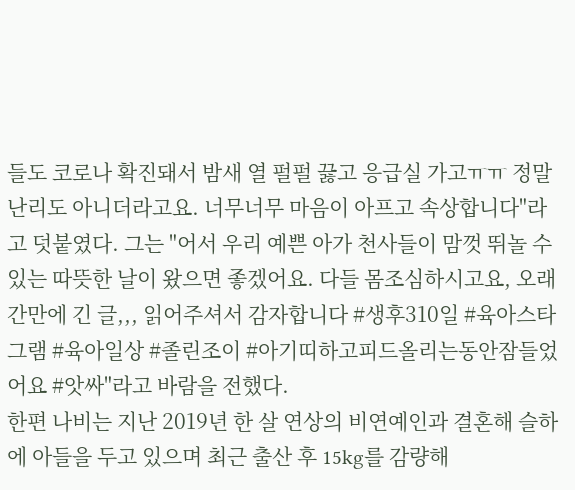들도 코로나 확진돼서 밤새 열 펄펄 끓고 응급실 가고ㅠㅠ 정말 난리도 아니더라고요. 너무너무 마음이 아프고 속상합니다"라고 덧붙였다. 그는 "어서 우리 예쁜 아가 천사들이 맘껏 뛰놀 수 있는 따뜻한 날이 왔으면 좋겠어요. 다들 몸조심하시고요, 오래간만에 긴 글,,, 읽어주셔서 감자합니다 #생후310일 #육아스타그램 #육아일상 #졸린조이 #아기띠하고피드올리는동안잠들었어요 #앗싸"라고 바람을 전했다.
한편 나비는 지난 2019년 한 살 연상의 비연예인과 결혼해 슬하에 아들을 두고 있으며 최근 출산 후 15kg를 감량해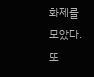화제를 모았다. 또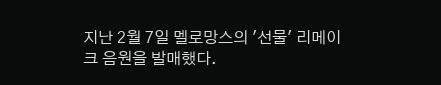지난 2월 7일 멜로망스의 '선물' 리메이크 음원을 발매했다.